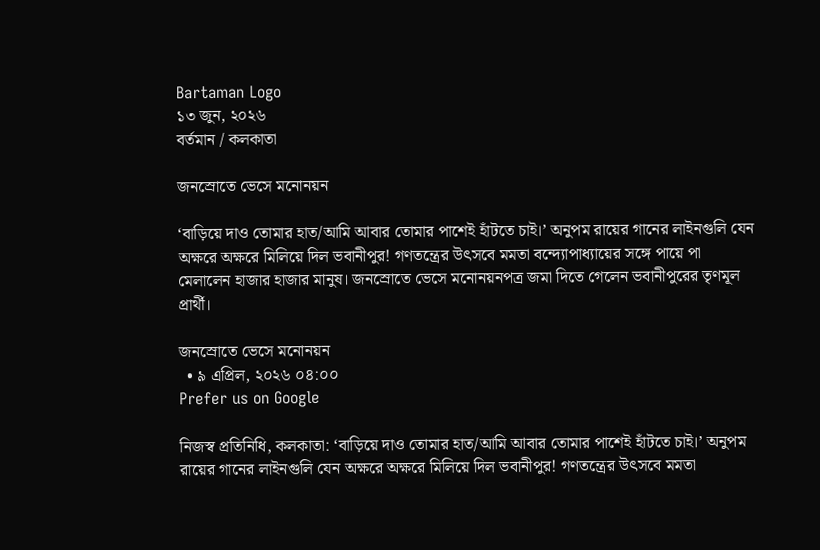Bartaman Logo
১৩ জুন, ২০২৬
বর্তমান / কলকাতা

জনস্রোতে ভেসে মনোনয়ন

‘বাড়িয়ে দাও তোমার হাত/আমি আবার তোমার পাশেই হাঁটতে চাই।’ অনুপম রায়ের গানের লাইনগুলি যেন অক্ষরে অক্ষরে মিলিয়ে দিল ভবানীপুর! গণতন্ত্রের উৎসবে মমতা বন্দ্যোপাধ্যায়ের সঙ্গে পায়ে পা মেলালেন হাজার হাজার মানুষ। জনস্রোতে ভেসে মনোনয়নপত্র জমা দিতে গেলেন ভবানীপুরের তৃণমূল প্রার্থী।

জনস্রোতে ভেসে মনোনয়ন
  • ৯ এপ্রিল, ২০২৬ ০৪:০০
Prefer us on Google

নিজস্ব প্রতিনিধি, কলকাতা: ‘বাড়িয়ে দাও তোমার হাত/আমি আবার তোমার পাশেই হাঁটতে চাই।’ অনুপম রায়ের গানের লাইনগুলি যেন অক্ষরে অক্ষরে মিলিয়ে দিল ভবানীপুর! গণতন্ত্রের উৎসবে মমতা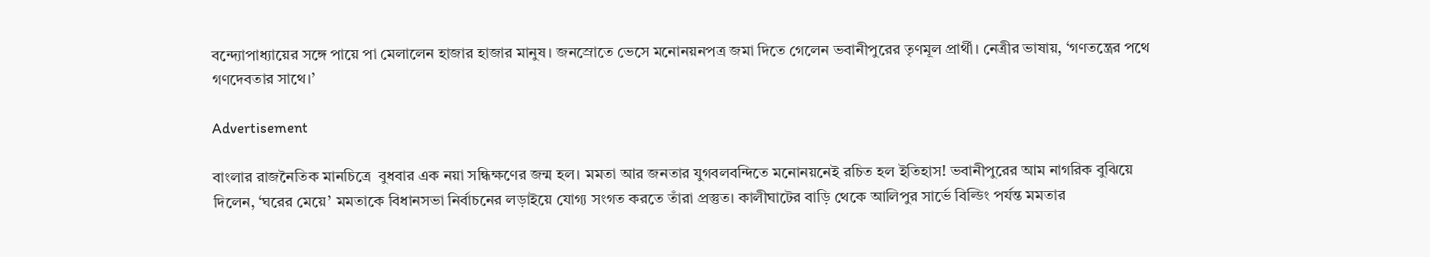বন্দ্যোপাধ্যায়ের সঙ্গে পায়ে পা মেলালেন হাজার হাজার মানুষ। জনস্রোতে ভেসে মনোনয়নপত্র জমা দিতে গেলেন ভবানীপুরের তৃণমূল প্রার্থী। নেত্রীর ভাষায়, ‘গণতন্ত্রের পথে গণদেবতার সাথে।’

Advertisement

বাংলার রাজনৈতিক মানচিত্রে  বুধবার এক নয়া সন্ধিক্ষণের জন্ম হল। মমতা আর জনতার যুগবলবন্দিতে মনোনয়নেই রচিত হল ইতিহাস! ভবানীপুরের আম নাগরিক বুঝিয়ে দিলেন, ‘ঘরের মেয়ে’ মমতাকে বিধানসভা নির্বাচনের লড়াইয়ে যোগ্য সংগত করতে তাঁরা প্রস্তুত। কালীঘাটের বাড়ি থেকে আলিপুর সার্ভে বিল্ডিং পর্যন্ত মমতার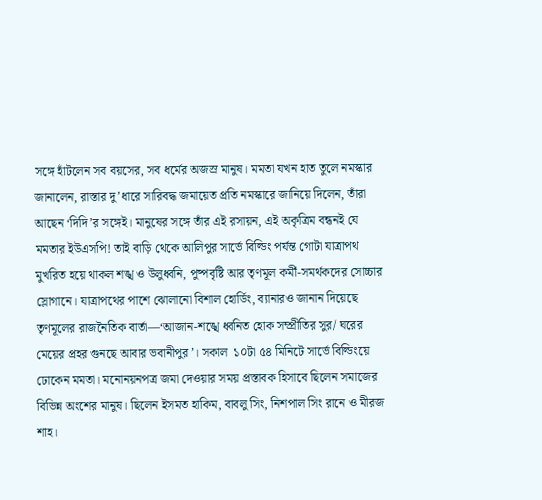সঙ্গে হাঁটলেন সব বয়সের, সব ধর্মের অজস্র মানুষ। মমতা যখন হাত তুলে নমস্কার জানালেন, রাস্তার দু’ধারে সারিবদ্ধ জমায়েত প্রতি নমস্কারে জানিয়ে দিলেন, তাঁরা আছেন ‘দিদি’র সঙ্গেই। মানুষের সঙ্গে তাঁর এই রসায়ন, এই অকৃত্রিম বন্ধনই যে মমতার ইউএসপি! তাই বাড়ি থেকে আলিপুর সার্ভে বিল্ডিং পর্যন্ত গোটা যাত্রাপথ মুখরিত হয়ে থাকল শঙ্খ ও উলুধ্বনি, পুষ্পবৃষ্টি আর তৃণমূল কর্মী-সমর্থকদের সোচ্চার স্লোগানে। যাত্রাপথের পাশে ঝোলানো বিশাল হোর্ডিং, ব্যানারও জানান দিয়েছে তৃণমূলের রাজনৈতিক বার্তা—‘আজান-শঙ্খে ধ্বনিত হোক সম্প্রীতির সুর/ ঘরের মেয়ের প্রহর গুনছে আবার ভবানীপুর’। সকাল  ১০টা ৫৪ মিনিটে সার্ভে বিল্ডিংয়ে ঢোকেন মমতা। মনোনয়নপত্র জমা দেওয়ার সময় প্রস্তাবক হিসাবে ছিলেন সমাজের বিভিন্ন অংশের মানুষ। ছিলেন ইসমত হাকিম, বাবলু সিং, নিশপাল সিং রানে ও মীরজ শাহ।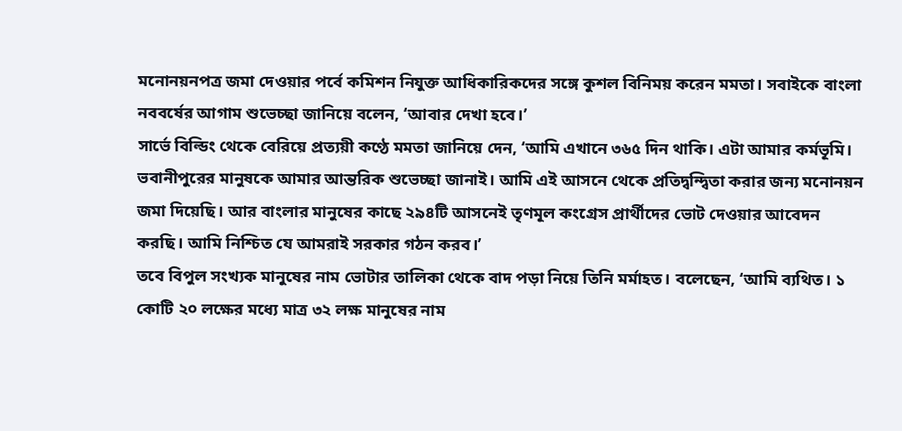মনোনয়নপত্র জমা দেওয়ার পর্বে কমিশন নিযুক্ত আধিকারিকদের সঙ্গে কুশল বিনিময় করেন মমতা। সবাইকে বাংলা নববর্ষের আগাম শুভেচ্ছা জানিয়ে বলেন, ‘আবার দেখা হবে।’
সার্ভে বিল্ডিং থেকে বেরিয়ে প্রত্যয়ী কণ্ঠে মমতা জানিয়ে দেন, ‘আমি এখানে ৩৬৫ দিন থাকি। এটা আমার কর্মভূমি। ভবানীপুরের মানুষকে আমার আন্তরিক শুভেচ্ছা জানাই। আমি এই আসনে থেকে প্রতিদ্বন্দ্বিতা করার জন্য মনোনয়ন জমা দিয়েছি। আর বাংলার মানুষের কাছে ২৯৪টি আসনেই তৃণমূল কংগ্রেস প্রার্থীদের ভোট দেওয়ার আবেদন করছি। আমি নিশ্চিত যে আমরাই সরকার গঠন করব।’
তবে বিপুল সংখ্যক মানুষের নাম ভোটার তালিকা থেকে বাদ পড়া নিয়ে তিনি মর্মাহত। বলেছেন, ‘আমি ব্যথিত। ১ কোটি ২০ লক্ষের মধ্যে মাত্র ৩২ লক্ষ মানুষের নাম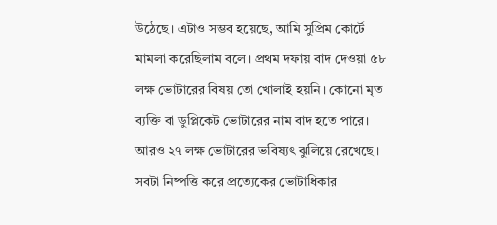উঠেছে। এটাও সম্ভব হয়েছে, আমি সুপ্রিম কোর্টে মামলা করেছিলাম বলে। প্রথম দফায় বাদ দেওয়া ৫৮ লক্ষ ভোটারের বিষয় তো খোলাই হয়নি। কোনো মৃত ব্যক্তি বা ডুপ্লিকেট ভোটারের নাম বাদ হতে পারে। আরও ২৭ লক্ষ ভোটারের ভবিষ্যৎ ঝুলিয়ে রেখেছে। সবটা নিষ্পত্তি করে প্রত্যেকের ভোটাধিকার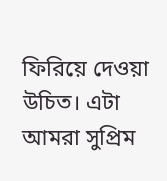ফিরিয়ে দেওয়া উচিত। এটা আমরা সুপ্রিম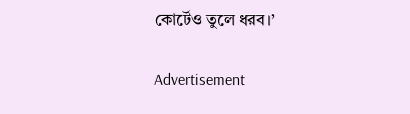কোর্টেও তুলে ধরব।’

Advertisement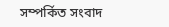সম্পর্কিত সংবাদ